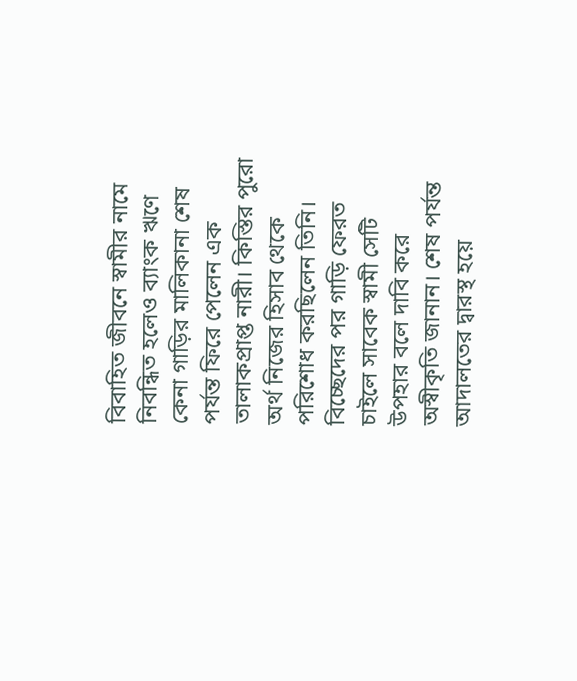বিবাহিত জীবনে স্বামীর নামে নিবন্ধিত হলেও ব্যাংক ঋণে কেনা গাড়ির মালিকানা শেষ পর্যন্ত ফিরে পেলেন এক তালাকপ্রাপ্ত নারী। কিস্তির পুরো অর্থ নিজের হিসাব থেকে পরিশোধ করছিলেন তিনি। বিচ্ছেদের পর গাড়ি ফেরত চাইলে সাবেক স্বামী সেটি উপহার বলে দাবি করে অস্বীকৃতি জানান। শেষ পর্যন্ত আদালতের দ্বারস্থ হয়ে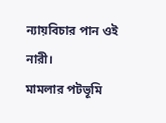ন্যায়বিচার পান ওই নারী।
মামলার পটভূমি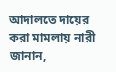আদালতে দায়ের করা মামলায় নারী জানান,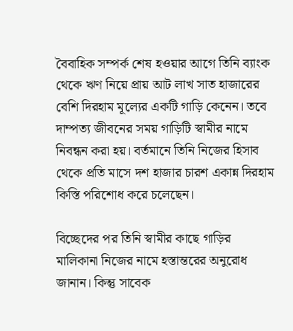বৈবাহিক সম্পর্ক শেষ হওয়ার আগে তিনি ব্যাংক থেকে ঋণ নিয়ে প্রায় আট লাখ সাত হাজারের বেশি দিরহাম মূল্যের একটি গাড়ি কেনেন। তবে দাম্পত্য জীবনের সময় গাড়িটি স্বামীর নামে নিবন্ধন করা হয়। বর্তমানে তিনি নিজের হিসাব থেকে প্রতি মাসে দশ হাজার চারশ একান্ন দিরহাম কিস্তি পরিশোধ করে চলেছেন।

বিচ্ছেদের পর তিনি স্বামীর কাছে গাড়ির মালিকানা নিজের নামে হস্তান্তরের অনুরোধ জানান। কিন্তু সাবেক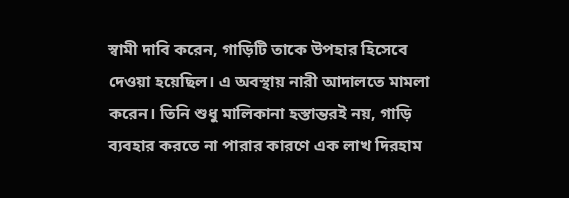স্বামী দাবি করেন, গাড়িটি তাকে উপহার হিসেবে দেওয়া হয়েছিল। এ অবস্থায় নারী আদালতে মামলা করেন। তিনি শুধু মালিকানা হস্তান্তরই নয়, গাড়ি ব্যবহার করতে না পারার কারণে এক লাখ দিরহাম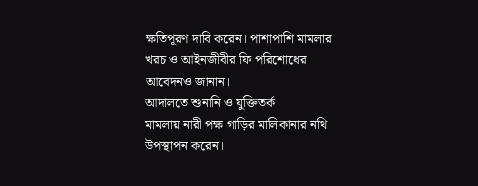ক্ষতিপূরণ দাবি করেন। পাশাপাশি মামলার খরচ ও আইনজীবীর ফি পরিশোধের আবেদনও জানান।
আদালতে শুনানি ও যুক্তিতর্ক
মামলায় নারী পক্ষ গাড়ির মালিকানার নথি উপস্থাপন করেন।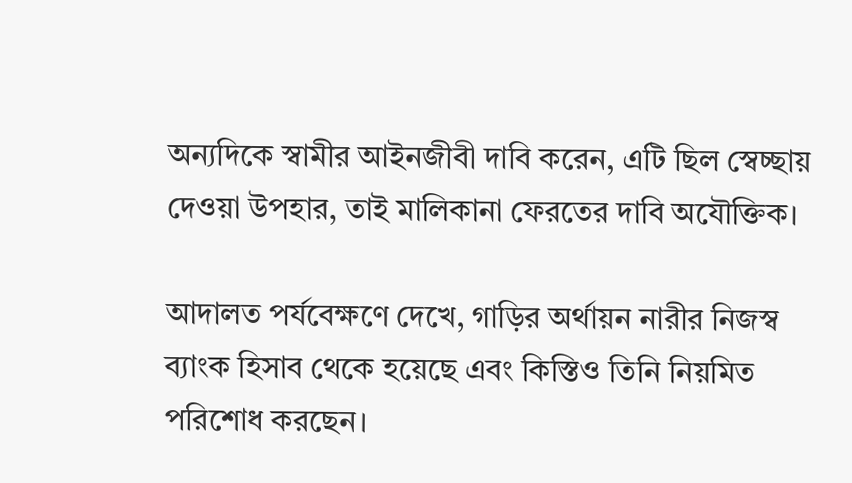অন্যদিকে স্বামীর আইনজীবী দাবি করেন, এটি ছিল স্বেচ্ছায় দেওয়া উপহার, তাই মালিকানা ফেরতের দাবি অযৌক্তিক।

আদালত পর্যবেক্ষণে দেখে, গাড়ির অর্থায়ন নারীর নিজস্ব ব্যাংক হিসাব থেকে হয়েছে এবং কিস্তিও তিনি নিয়মিত পরিশোধ করছেন।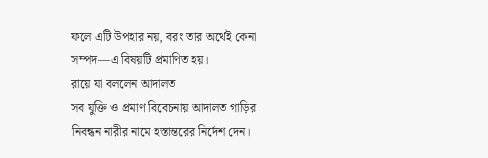ফলে এটি উপহার নয়, বরং তার অর্থেই কেনা সম্পদ—এ বিষয়টি প্রমাণিত হয়।
রায়ে যা বললেন আদালত
সব যুক্তি ও প্রমাণ বিবেচনায় আদালত গাড়ির নিবন্ধন নারীর নামে হস্তান্তরের নির্দেশ দেন।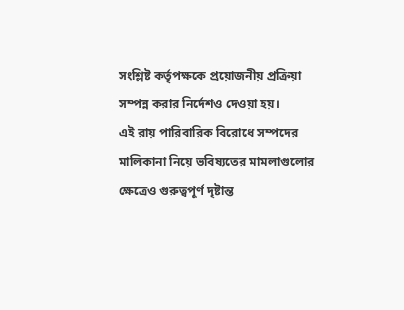সংশ্লিষ্ট কর্তৃপক্ষকে প্রয়োজনীয় প্রক্রিয়া সম্পন্ন করার নির্দেশও দেওয়া হয়।
এই রায় পারিবারিক বিরোধে সম্পদের মালিকানা নিয়ে ভবিষ্যতের মামলাগুলোর ক্ষেত্রেও গুরুত্বপূর্ণ দৃষ্টান্ত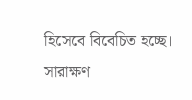হিসেবে বিবেচিত হচ্ছে।
সারাক্ষণ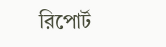রিপোর্ট